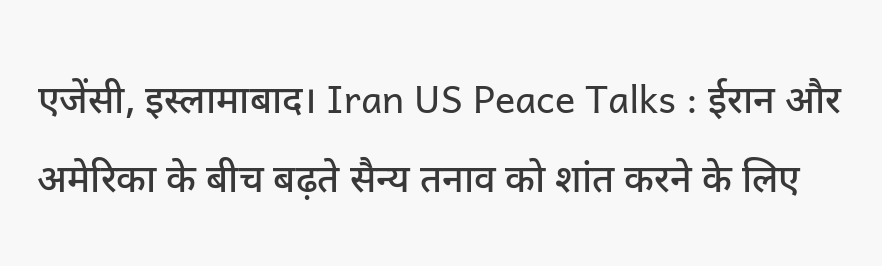एजेंसी, इस्लामाबाद। Iran US Peace Talks : ईरान और अमेरिका के बीच बढ़ते सैन्य तनाव को शांत करने के लिए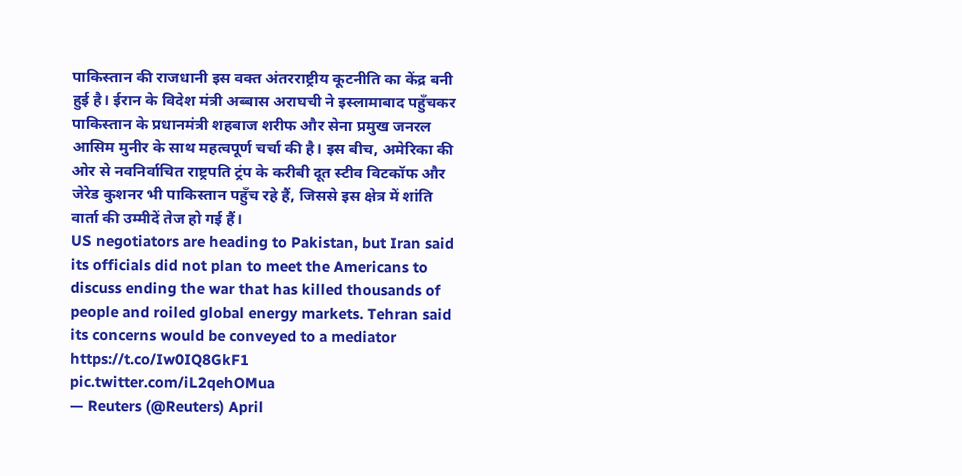पाकिस्तान की राजधानी इस वक्त अंतरराष्ट्रीय कूटनीति का केंद्र बनी हुई है। ईरान के विदेश मंत्री अब्बास अराघची ने इस्लामाबाद पहुँचकर पाकिस्तान के प्रधानमंत्री शहबाज शरीफ और सेना प्रमुख जनरल आसिम मुनीर के साथ महत्वपूर्ण चर्चा की है। इस बीच, अमेरिका की ओर से नवनिर्वाचित राष्ट्रपति ट्रंप के करीबी दूत स्टीव विटकॉफ और जेरेड कुशनर भी पाकिस्तान पहुँच रहे हैं, जिससे इस क्षेत्र में शांति वार्ता की उम्मीदें तेज हो गई हैं।
US negotiators are heading to Pakistan, but Iran said its officials did not plan to meet the Americans to discuss ending the war that has killed thousands of people and roiled global energy markets. Tehran said its concerns would be conveyed to a mediator https://t.co/Iw0IQ8GkF1 pic.twitter.com/iL2qehOMua
— Reuters (@Reuters) April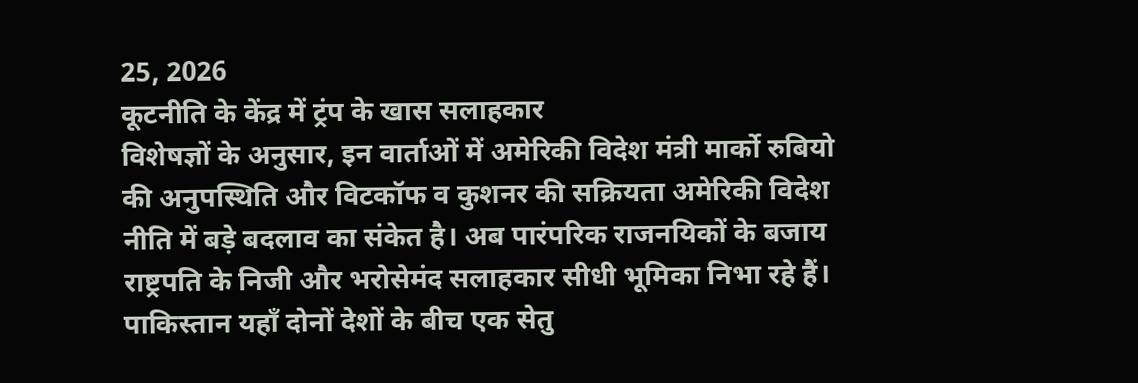25, 2026
कूटनीति के केंद्र में ट्रंप के खास सलाहकार
विशेषज्ञों के अनुसार, इन वार्ताओं में अमेरिकी विदेश मंत्री मार्को रुबियो की अनुपस्थिति और विटकॉफ व कुशनर की सक्रियता अमेरिकी विदेश नीति में बड़े बदलाव का संकेत है। अब पारंपरिक राजनयिकों के बजाय राष्ट्रपति के निजी और भरोसेमंद सलाहकार सीधी भूमिका निभा रहे हैं। पाकिस्तान यहाँ दोनों देशों के बीच एक सेतु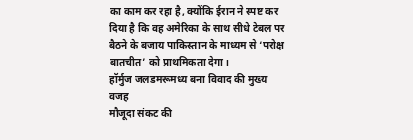का काम कर रहा है, क्योंकि ईरान ने स्पष्ट कर दिया है कि वह अमेरिका के साथ सीधे टेबल पर बैठने के बजाय पाकिस्तान के माध्यम से ‘परोक्ष बातचीत’ को प्राथमिकता देगा।
हॉर्मुज जलडमरूमध्य बना विवाद की मुख्य वजह
मौजूदा संकट की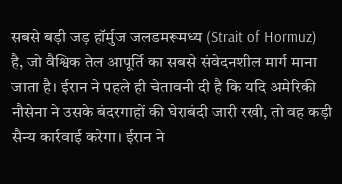सबसे बड़ी जड़ हॉर्मुज जलडमरूमध्य (Strait of Hormuz) है, जो वैश्विक तेल आपूर्ति का सबसे संवेदनशील मार्ग माना जाता है। ईरान ने पहले ही चेतावनी दी है कि यदि अमेरिकी नौसेना ने उसके बंदरगाहों की घेराबंदी जारी रखी, तो वह कड़ी सैन्य कार्रवाई करेगा। ईरान ने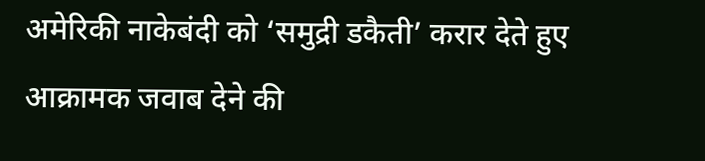अमेरिकी नाकेबंदी को ‘समुद्री डकैती’ करार देते हुए आक्रामक जवाब देने की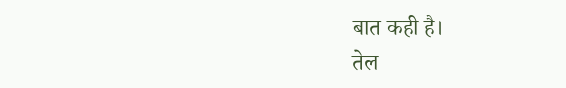बात कही है।
तेल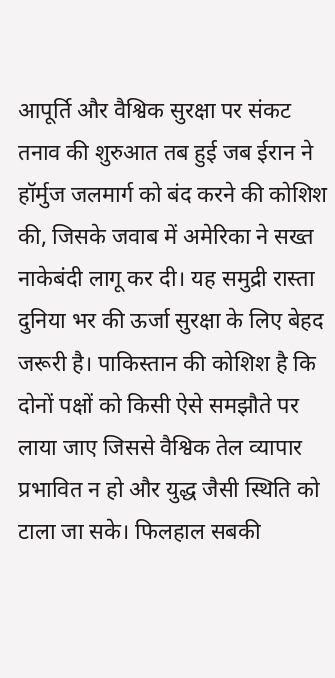आपूर्ति और वैश्विक सुरक्षा पर संकट
तनाव की शुरुआत तब हुई जब ईरान ने हॉर्मुज जलमार्ग को बंद करने की कोशिश की, जिसके जवाब में अमेरिका ने सख्त नाकेबंदी लागू कर दी। यह समुद्री रास्ता दुनिया भर की ऊर्जा सुरक्षा के लिए बेहद जरूरी है। पाकिस्तान की कोशिश है कि दोनों पक्षों को किसी ऐसे समझौते पर लाया जाए जिससे वैश्विक तेल व्यापार प्रभावित न हो और युद्ध जैसी स्थिति को टाला जा सके। फिलहाल सबकी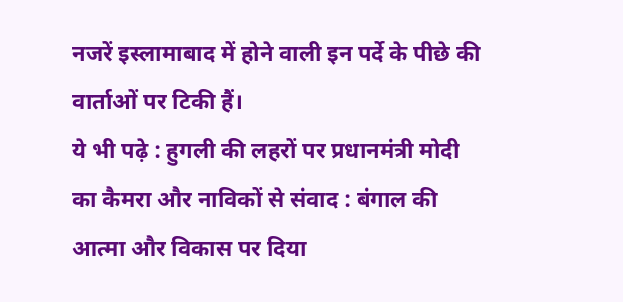नजरें इस्लामाबाद में होने वाली इन पर्दे के पीछे की वार्ताओं पर टिकी हैं।
ये भी पढ़े : हुगली की लहरों पर प्रधानमंत्री मोदी का कैमरा और नाविकों से संवाद : बंगाल की आत्मा और विकास पर दिया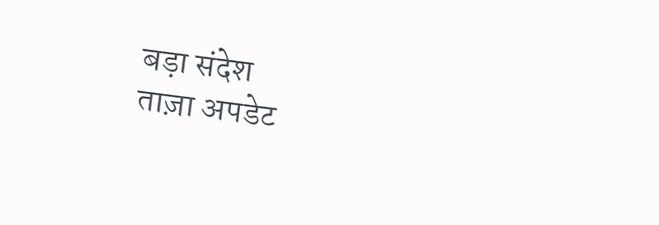बड़ा संदेश
ताज़ा अपडेट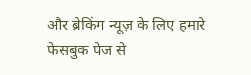और ब्रेकिंग न्यूज़ के लिए हमारे फेसबुक पेज से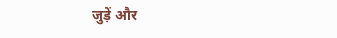जुड़ें और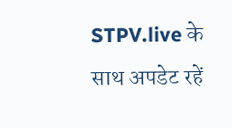STPV.live के साथ अपडेट रहें